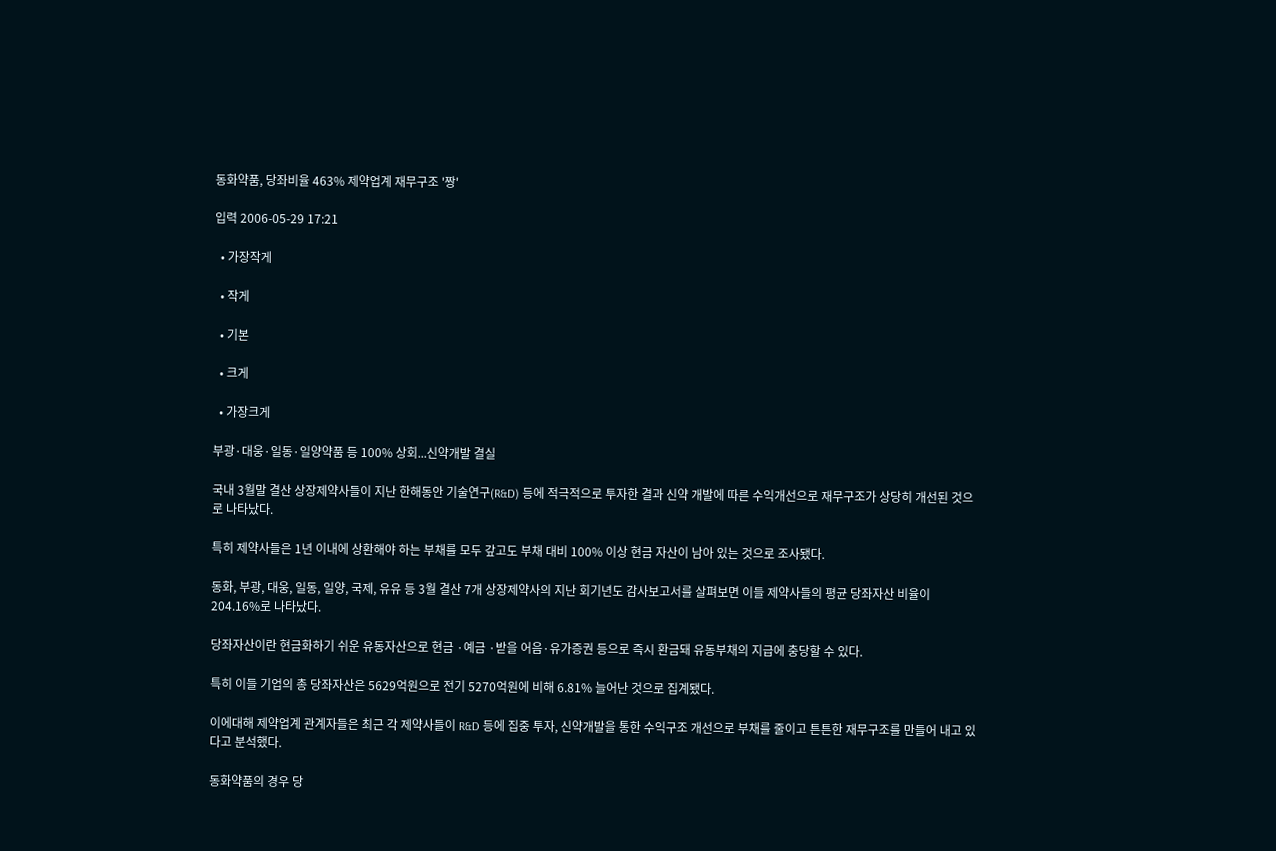동화약품, 당좌비율 463% 제약업계 재무구조 '짱'

입력 2006-05-29 17:21

  • 가장작게

  • 작게

  • 기본

  • 크게

  • 가장크게

부광·대웅·일동·일양약품 등 100% 상회...신약개발 결실

국내 3월말 결산 상장제약사들이 지난 한해동안 기술연구(R&D) 등에 적극적으로 투자한 결과 신약 개발에 따른 수익개선으로 재무구조가 상당히 개선된 것으로 나타났다.

특히 제약사들은 1년 이내에 상환해야 하는 부채를 모두 갚고도 부채 대비 100% 이상 현금 자산이 남아 있는 것으로 조사됐다.

동화, 부광, 대웅, 일동, 일양, 국제, 유유 등 3월 결산 7개 상장제약사의 지난 회기년도 감사보고서를 살펴보면 이들 제약사들의 평균 당좌자산 비율이 204.16%로 나타났다.

당좌자산이란 현금화하기 쉬운 유동자산으로 현금 ·예금 ·받을 어음·유가증권 등으로 즉시 환금돼 유동부채의 지급에 충당할 수 있다.

특히 이들 기업의 총 당좌자산은 5629억원으로 전기 5270억원에 비해 6.81% 늘어난 것으로 집계됐다.

이에대해 제약업계 관계자들은 최근 각 제약사들이 R&D 등에 집중 투자, 신약개발을 통한 수익구조 개선으로 부채를 줄이고 튼튼한 재무구조를 만들어 내고 있다고 분석했다.

동화약품의 경우 당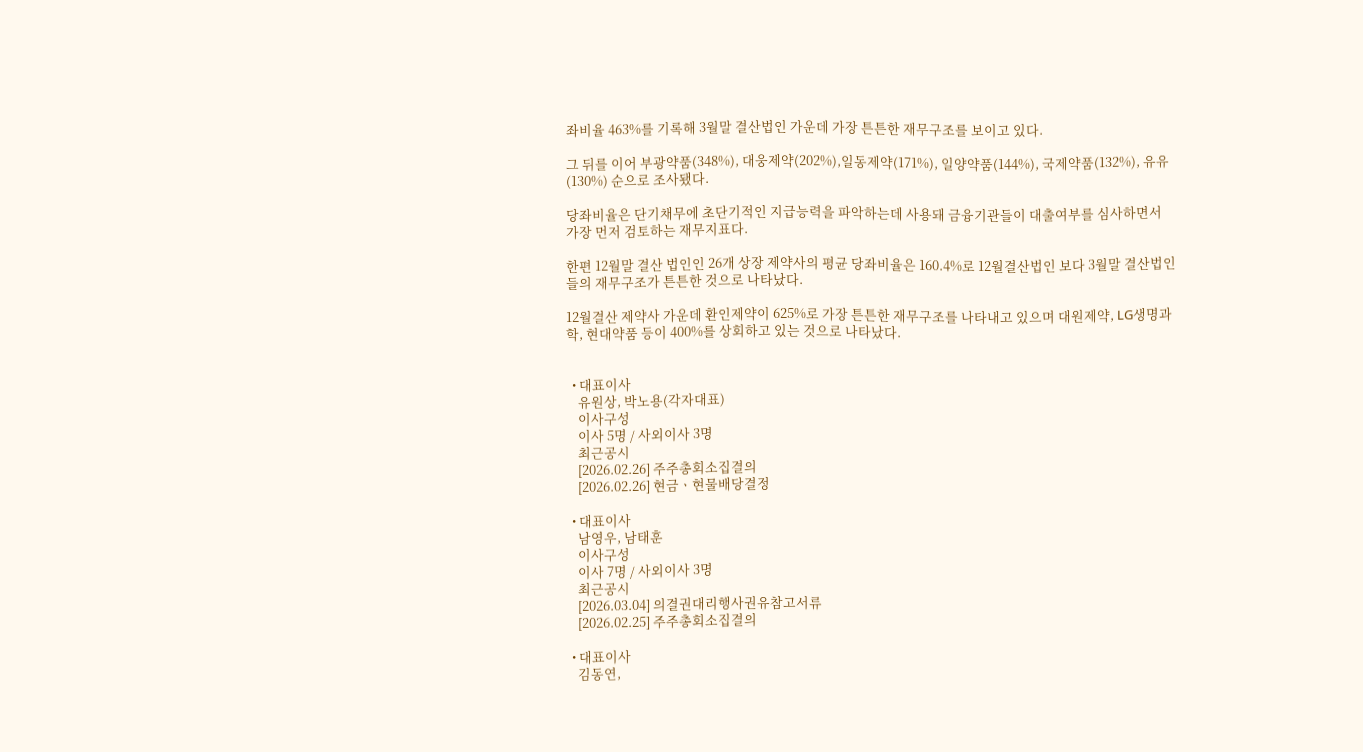좌비율 463%를 기록해 3월말 결산법인 가운데 가장 튼튼한 재무구조를 보이고 있다.

그 뒤를 이어 부광약품(348%), 대웅제약(202%),일동제약(171%), 일양약품(144%), 국제약품(132%), 유유(130%) 순으로 조사됐다.

당좌비율은 단기채무에 초단기적인 지급능력을 파악하는데 사용돼 금융기관들이 대출여부를 심사하면서 가장 먼저 검토하는 재무지표다.

한편 12월말 결산 법인인 26개 상장 제약사의 평균 당좌비율은 160.4%로 12월결산법인 보다 3월말 결산법인들의 재무구조가 튼튼한 것으로 나타났다.

12월결산 제약사 가운데 환인제약이 625%로 가장 튼튼한 재무구조를 나타내고 있으며 대원제약, LG생명과학, 현대약품 등이 400%를 상회하고 있는 것으로 나타났다.


  • 대표이사
    유원상, 박노용(각자대표)
    이사구성
    이사 5명 / 사외이사 3명
    최근공시
    [2026.02.26] 주주총회소집결의
    [2026.02.26] 현금ㆍ현물배당결정

  • 대표이사
    남영우, 남태훈
    이사구성
    이사 7명 / 사외이사 3명
    최근공시
    [2026.03.04] 의결권대리행사권유참고서류
    [2026.02.25] 주주총회소집결의

  • 대표이사
    김동연,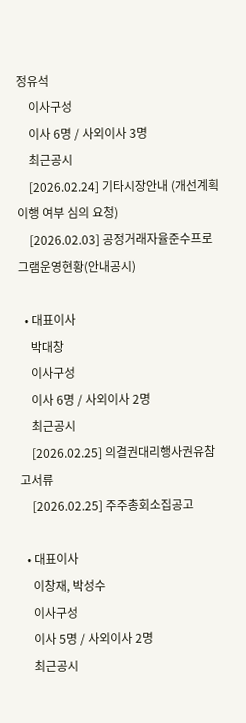정유석
    이사구성
    이사 6명 / 사외이사 3명
    최근공시
    [2026.02.24] 기타시장안내 (개선계획 이행 여부 심의 요청)
    [2026.02.03] 공정거래자율준수프로그램운영현황(안내공시)

  • 대표이사
    박대창
    이사구성
    이사 6명 / 사외이사 2명
    최근공시
    [2026.02.25] 의결권대리행사권유참고서류
    [2026.02.25] 주주총회소집공고

  • 대표이사
    이창재, 박성수
    이사구성
    이사 5명 / 사외이사 2명
    최근공시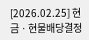[2026.02.25] 현금ㆍ현물배당결정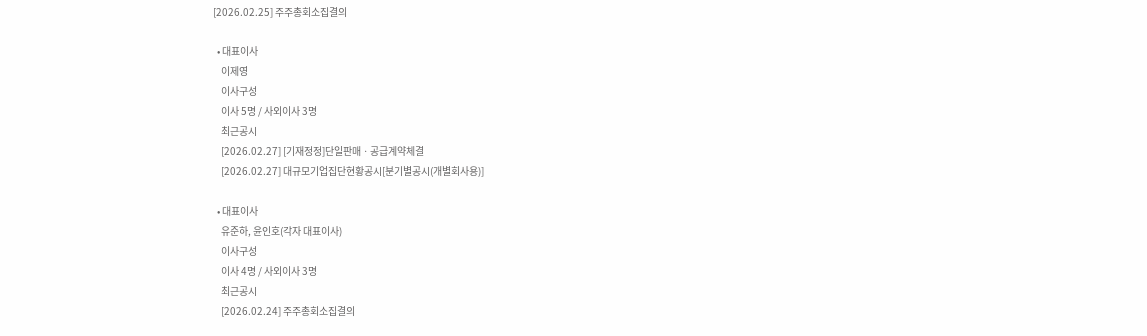[2026.02.25] 주주총회소집결의

  • 대표이사
    이제영
    이사구성
    이사 5명 / 사외이사 3명
    최근공시
    [2026.02.27] [기재정정]단일판매ㆍ공급계약체결
    [2026.02.27] 대규모기업집단현황공시[분기별공시(개별회사용)]

  • 대표이사
    유준하, 윤인호(각자 대표이사)
    이사구성
    이사 4명 / 사외이사 3명
    최근공시
    [2026.02.24] 주주총회소집결의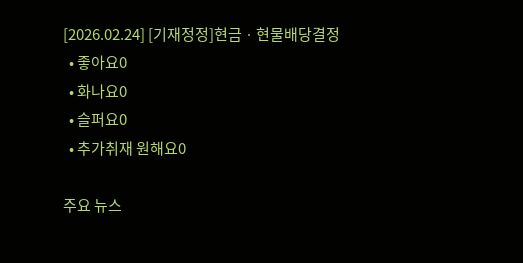[2026.02.24] [기재정정]현금ㆍ현물배당결정
  • 좋아요0
  • 화나요0
  • 슬퍼요0
  • 추가취재 원해요0

주요 뉴스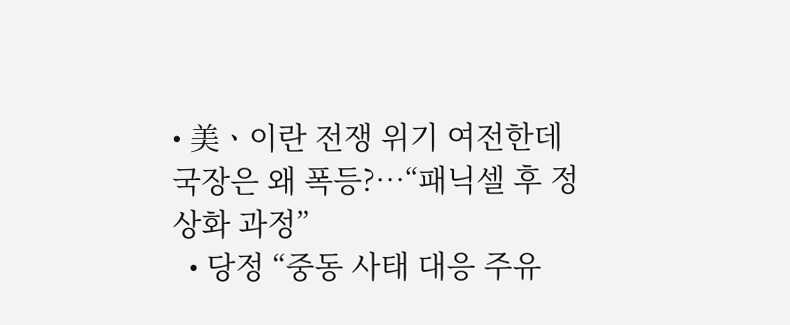• 美ㆍ이란 전쟁 위기 여전한데 국장은 왜 폭등?⋯“패닉셀 후 정상화 과정”
  • 당정 “중동 사태 대응 주유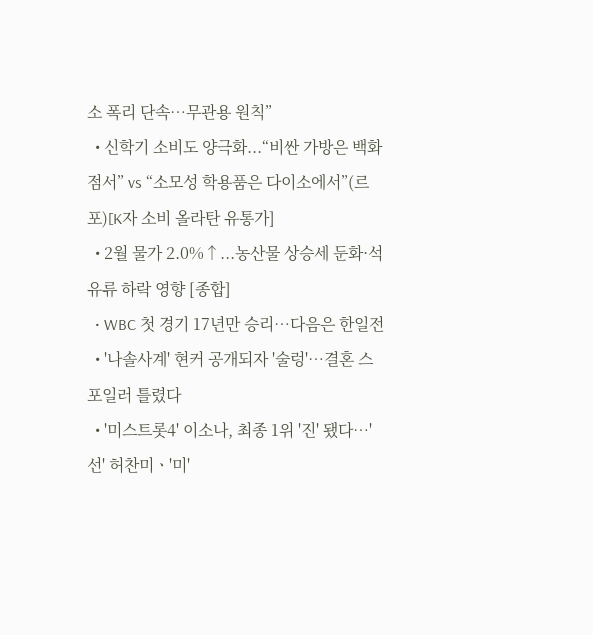소 폭리 단속…무관용 원칙”
  • 신학기 소비도 양극화...“비싼 가방은 백화점서” vs “소모성 학용품은 다이소에서”(르포)[K자 소비 올라탄 유통가]
  • 2월 물가 2.0%↑...농산물 상승세 둔화·석유류 하락 영향 [종합]
  • WBC 첫 경기 17년만 승리…다음은 한일전
  • '나솔사계' 현커 공개되자 '술렁'…결혼 스포일러 틀렸다
  • '미스트롯4' 이소나, 최종 1위 '진' 됐다⋯'선' 허찬미ㆍ'미'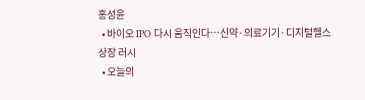홍성윤
  • 바이오 IPO 다시 움직인다…신약·의료기기·디지털헬스 상장 러시
  • 오늘의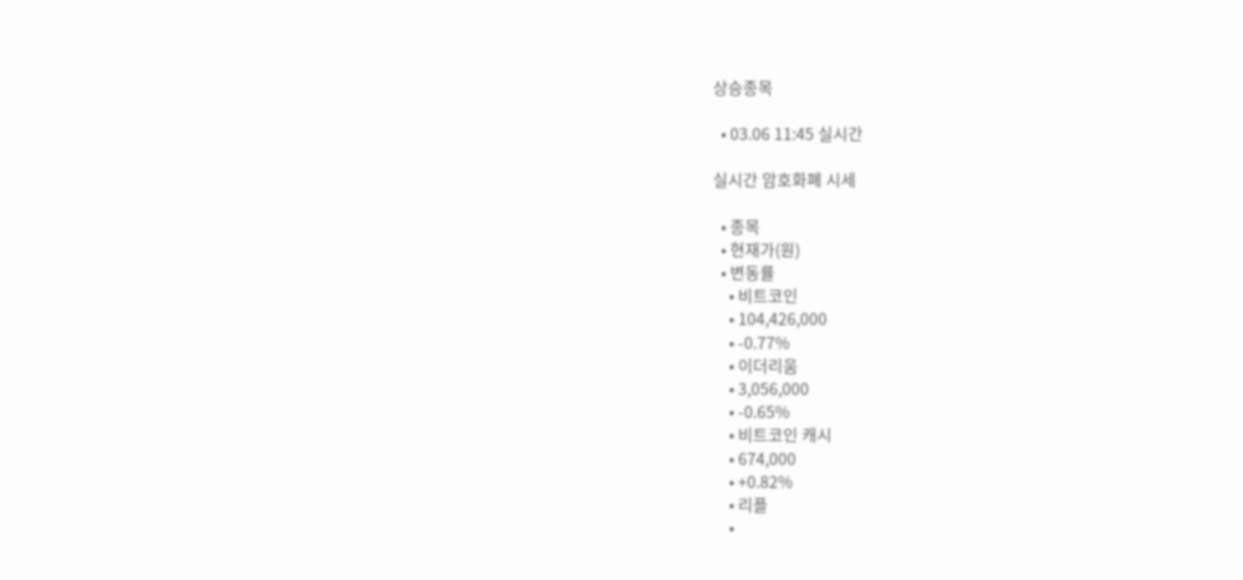상승종목

  • 03.06 11:45 실시간

실시간 암호화폐 시세

  • 종목
  • 현재가(원)
  • 변동률
    • 비트코인
    • 104,426,000
    • -0.77%
    • 이더리움
    • 3,056,000
    • -0.65%
    • 비트코인 캐시
    • 674,000
    • +0.82%
    • 리플
    •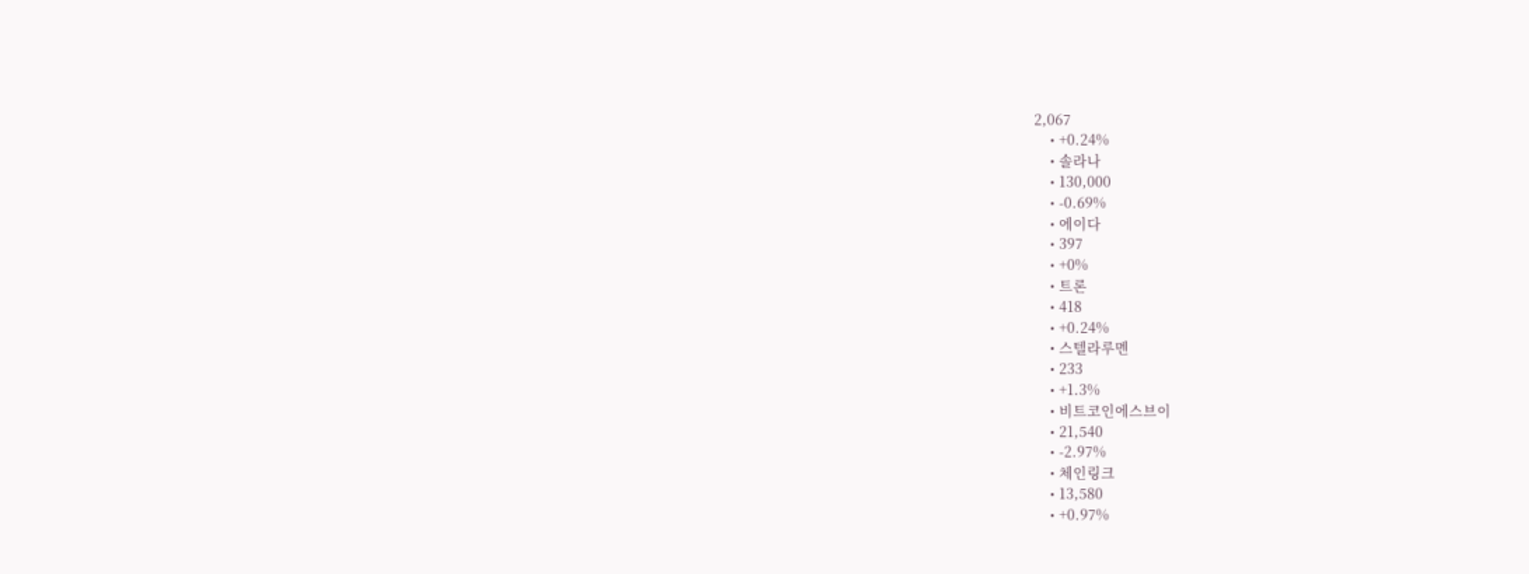2,067
    • +0.24%
    • 솔라나
    • 130,000
    • -0.69%
    • 에이다
    • 397
    • +0%
    • 트론
    • 418
    • +0.24%
    • 스텔라루멘
    • 233
    • +1.3%
    • 비트코인에스브이
    • 21,540
    • -2.97%
    • 체인링크
    • 13,580
    • +0.97%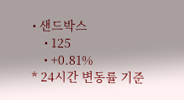• 샌드박스
    • 125
    • +0.81%
* 24시간 변동률 기준